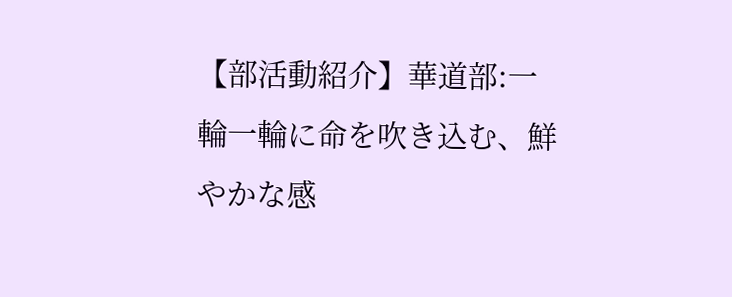【部活動紹介】華道部:一輪一輪に命を吹き込む、鮮やかな感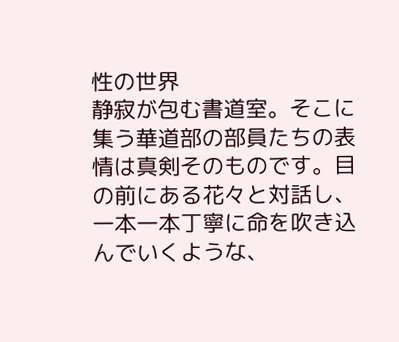性の世界
静寂が包む書道室。そこに集う華道部の部員たちの表情は真剣そのものです。目の前にある花々と対話し、一本一本丁寧に命を吹き込んでいくような、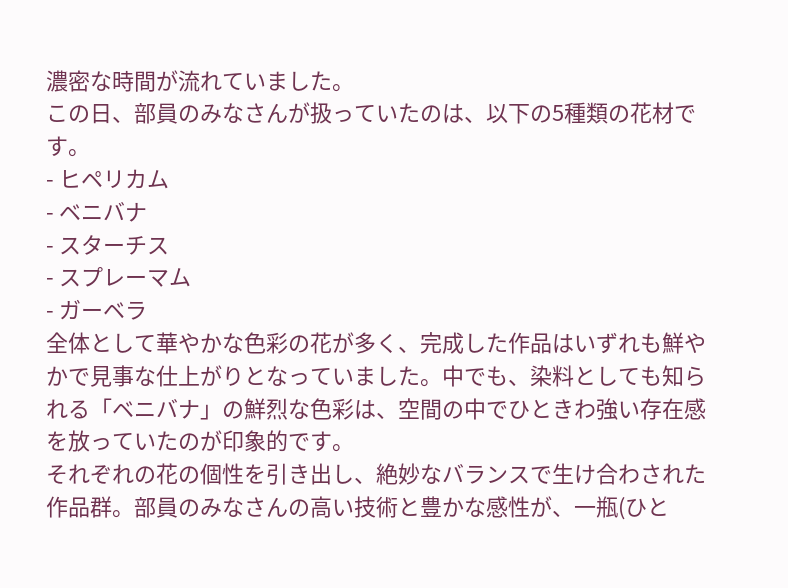濃密な時間が流れていました。
この日、部員のみなさんが扱っていたのは、以下の5種類の花材です。
- ヒペリカム
- ベニバナ
- スターチス
- スプレーマム
- ガーベラ
全体として華やかな色彩の花が多く、完成した作品はいずれも鮮やかで見事な仕上がりとなっていました。中でも、染料としても知られる「ベニバナ」の鮮烈な色彩は、空間の中でひときわ強い存在感を放っていたのが印象的です。
それぞれの花の個性を引き出し、絶妙なバランスで生け合わされた作品群。部員のみなさんの高い技術と豊かな感性が、一瓶(ひと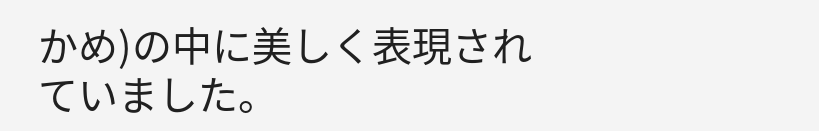かめ)の中に美しく表現されていました。